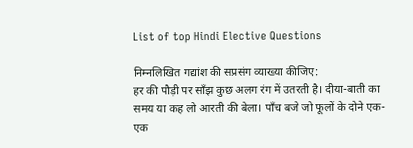List of top Hindi Elective Questions

निम्नलिखित गद्यांश की सप्रसंग व्याख्या कीजिए:
हर की पौड़ी पर साँझ कुछ अलग रंग में उतरती है। दीया-बाती का समय या कह लो आरती की बेला। पाँच बजे जो फूलों के दोने एक-एक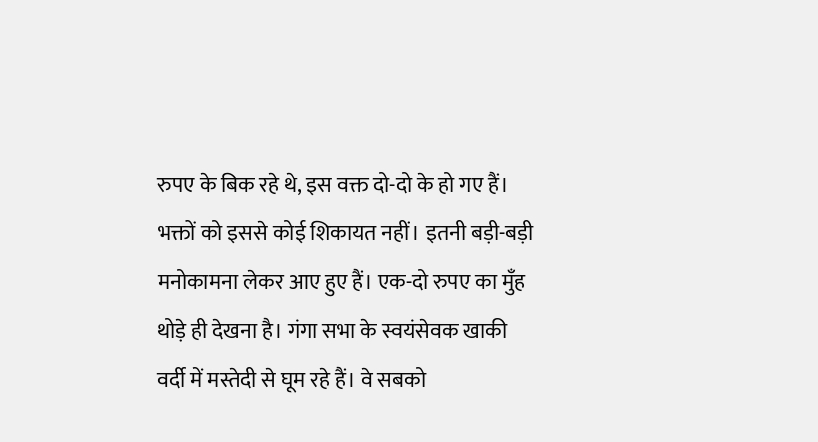रुपए के बिक रहे थे, इस वक्त दो-दो के हो गए हैं। भक्तों को इससे कोई शिकायत नहीं। इतनी बड़ी-बड़ी मनोकामना लेकर आए हुए हैं। एक-दो रुपए का मुँह थोड़े ही देखना है। गंगा सभा के स्वयंसेवक खाकी वर्दी में मस्तेदी से घूम रहे हैं। वे सबको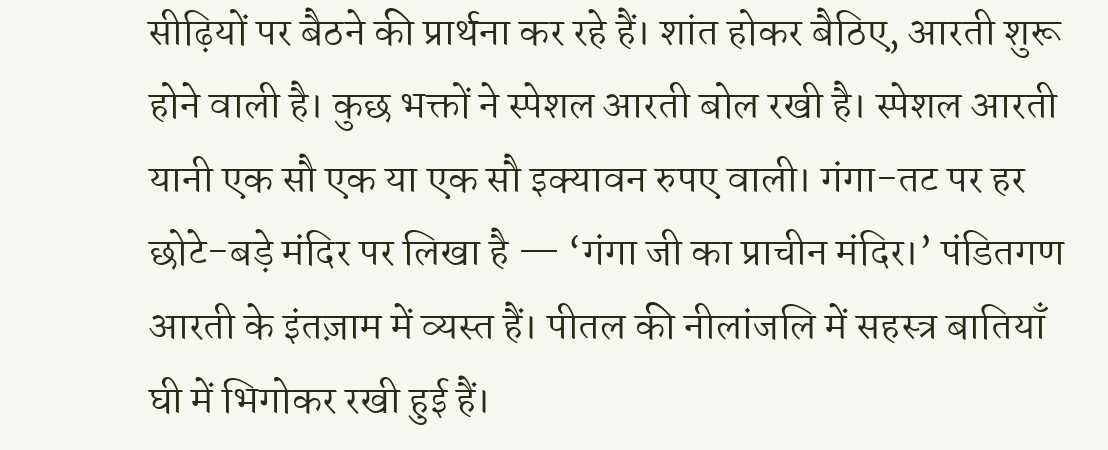सीढ़ियों पर बैठने की प्रार्थना कर रहे हैं। शांत होकर बैठिए, आरती शुरू होने वाली है। कुछ भक्तों ने स्पेशल आरती बोल रखी है। स्पेशल आरती यानी एक सौ एक या एक सौ इक्यावन रुपए वाली। गंगा-तट पर हर छोटे-बड़े मंदिर पर लिखा है — ‘गंगा जी का प्राचीन मंदिर।’ पंडितगण आरती के इंतज़ाम में व्यस्त हैं। पीतल की नीलांजलि में सहस्त्र बातियाँ घी में भिगोकर रखी हुई हैं।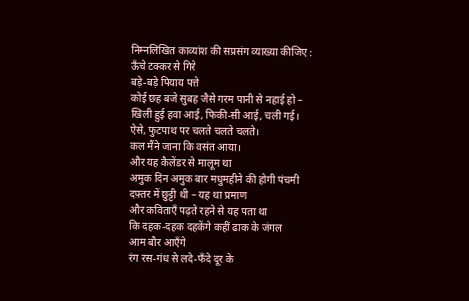निम्नलिखित काव्यांश की सप्रसंग व्याख्या कीजिए :
ऊँचे टक्कर से गिरे
बड़े-बड़े पियाय पत्ते
कोई छह बजे सुबह जैसे गरम पानी से नहाई हो –
खिली हुई हवा आई, फिकी-सी आई, चली गई।
ऐसे, फुटपाथ पर चलते चलते चलते।
कल मैंने जाना कि वसंत आया।
और यह कैलेंडर से मालूम था
अमुक दिन अमुक बार मधुमहीने की होगी पंचमी
दफ़्तर में छुट्टी थी – यह था प्रमाण
और कविताएँ पढ़ते रहने से यह पता था
कि दहक-दहक दहकेंगे कहीं ढाक के जंगल
आम बौर आएँगे
रंग रस-गंध से लदे-फँदे दूर के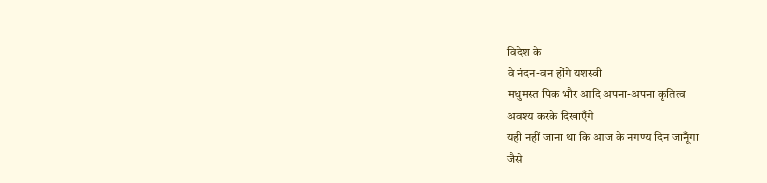विदेश के
वे नंदन-वन होंगे यशस्वी
मधुमस्त पिक भौर आदि अपना-अपना कृतित्व
अवश्य करके दिखाएँगे
यही नहीं जाना था कि आज के नगण्य दिन जानूँगा
जैसे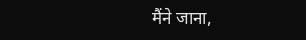मैंने जाना,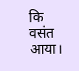कि वसंत आया।